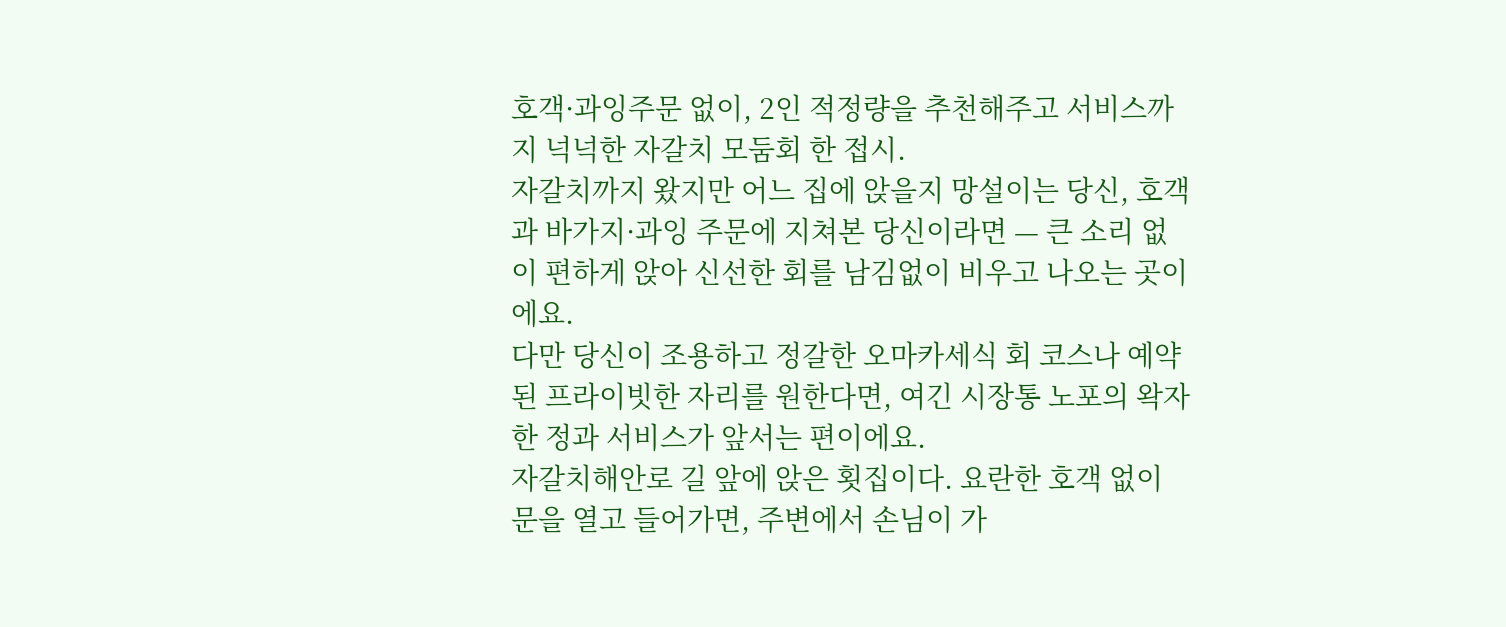호객·과잉주문 없이, 2인 적정량을 추천해주고 서비스까지 넉넉한 자갈치 모둠회 한 접시.
자갈치까지 왔지만 어느 집에 앉을지 망설이는 당신, 호객과 바가지·과잉 주문에 지쳐본 당신이라면 — 큰 소리 없이 편하게 앉아 신선한 회를 남김없이 비우고 나오는 곳이에요.
다만 당신이 조용하고 정갈한 오마카세식 회 코스나 예약된 프라이빗한 자리를 원한다면, 여긴 시장통 노포의 왁자한 정과 서비스가 앞서는 편이에요.
자갈치해안로 길 앞에 앉은 횟집이다. 요란한 호객 없이 문을 열고 들어가면, 주변에서 손님이 가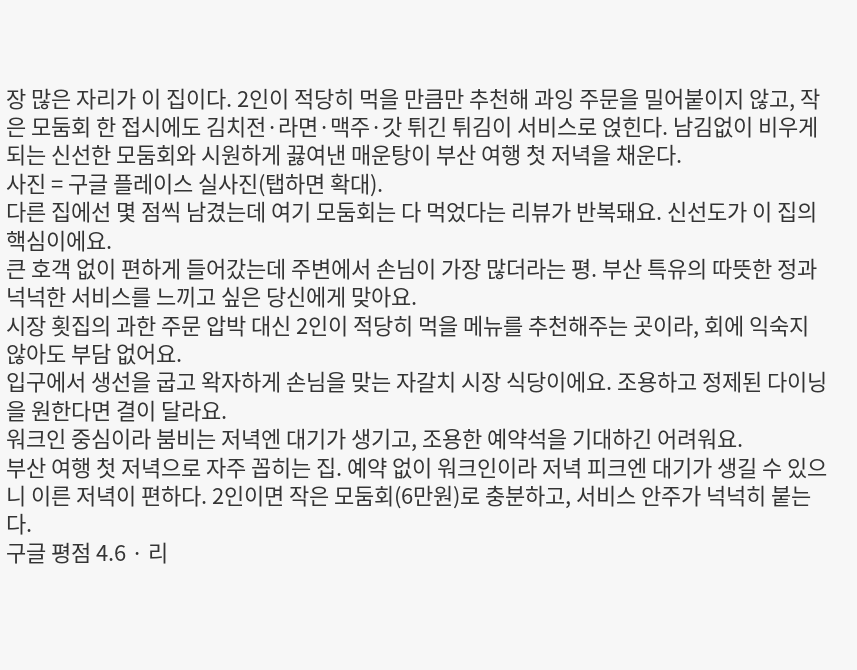장 많은 자리가 이 집이다. 2인이 적당히 먹을 만큼만 추천해 과잉 주문을 밀어붙이지 않고, 작은 모둠회 한 접시에도 김치전·라면·맥주·갓 튀긴 튀김이 서비스로 얹힌다. 남김없이 비우게 되는 신선한 모둠회와 시원하게 끓여낸 매운탕이 부산 여행 첫 저녁을 채운다.
사진 = 구글 플레이스 실사진(탭하면 확대).
다른 집에선 몇 점씩 남겼는데 여기 모둠회는 다 먹었다는 리뷰가 반복돼요. 신선도가 이 집의 핵심이에요.
큰 호객 없이 편하게 들어갔는데 주변에서 손님이 가장 많더라는 평. 부산 특유의 따뜻한 정과 넉넉한 서비스를 느끼고 싶은 당신에게 맞아요.
시장 횟집의 과한 주문 압박 대신 2인이 적당히 먹을 메뉴를 추천해주는 곳이라, 회에 익숙지 않아도 부담 없어요.
입구에서 생선을 굽고 왁자하게 손님을 맞는 자갈치 시장 식당이에요. 조용하고 정제된 다이닝을 원한다면 결이 달라요.
워크인 중심이라 붐비는 저녁엔 대기가 생기고, 조용한 예약석을 기대하긴 어려워요.
부산 여행 첫 저녁으로 자주 꼽히는 집. 예약 없이 워크인이라 저녁 피크엔 대기가 생길 수 있으니 이른 저녁이 편하다. 2인이면 작은 모둠회(6만원)로 충분하고, 서비스 안주가 넉넉히 붙는다.
구글 평점 4.6 · 리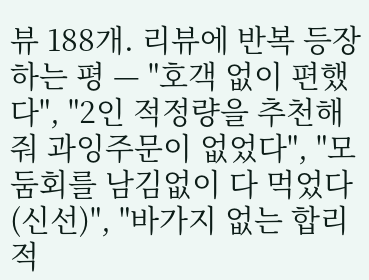뷰 188개. 리뷰에 반복 등장하는 평 — "호객 없이 편했다", "2인 적정량을 추천해줘 과잉주문이 없었다", "모둠회를 남김없이 다 먹었다(신선)", "바가지 없는 합리적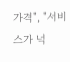가격", "서비스가 넉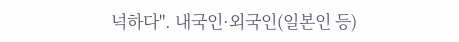넉하다". 내국인·외국인(일본인 등)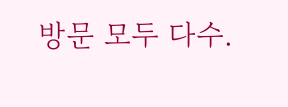방문 모두 다수.